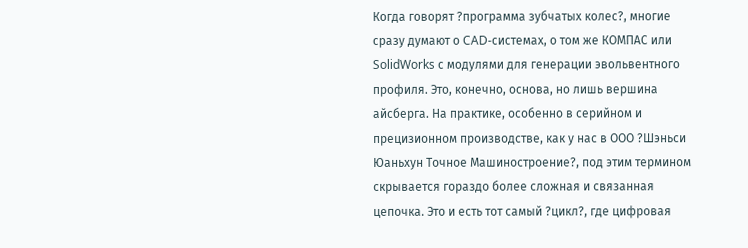Когда говорят ?программа зубчатых колес?, многие сразу думают о CAD-системах, о том же КОМПАС или SolidWorks с модулями для генерации эвольвентного профиля. Это, конечно, основа, но лишь вершина айсберга. На практике, особенно в серийном и прецизионном производстве, как у нас в ООО ?Шэньси Юаньхун Точное Машиностроение?, под этим термином скрывается гораздо более сложная и связанная цепочка. Это и есть тот самый ?цикл?, где цифровая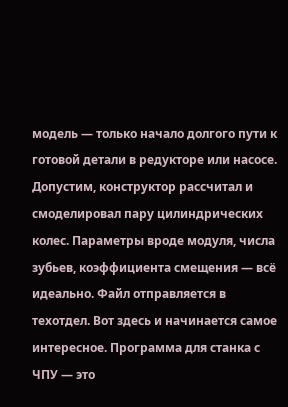модель — только начало долгого пути к готовой детали в редукторе или насосе.
Допустим, конструктор рассчитал и смоделировал пару цилиндрических колес. Параметры вроде модуля, числа зубьев, коэффициента смещения — всё идеально. Файл отправляется в техотдел. Вот здесь и начинается самое интересное. Программа для станка с ЧПУ — это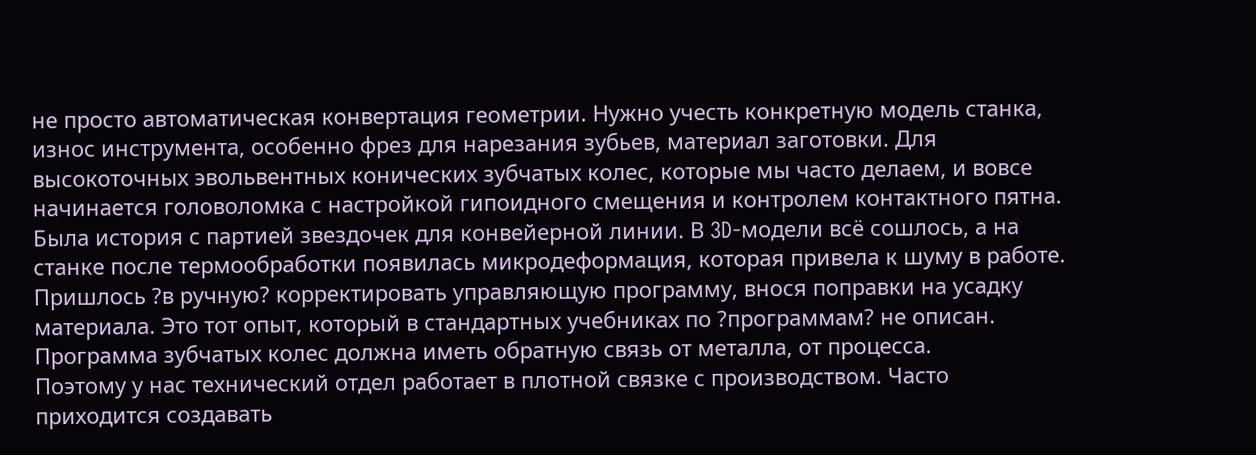не просто автоматическая конвертация геометрии. Нужно учесть конкретную модель станка, износ инструмента, особенно фрез для нарезания зубьев, материал заготовки. Для высокоточных эвольвентных конических зубчатых колес, которые мы часто делаем, и вовсе начинается головоломка с настройкой гипоидного смещения и контролем контактного пятна.
Была история с партией звездочек для конвейерной линии. В 3D-модели всё сошлось, а на станке после термообработки появилась микродеформация, которая привела к шуму в работе. Пришлось ?в ручную? корректировать управляющую программу, внося поправки на усадку материала. Это тот опыт, который в стандартных учебниках по ?программам? не описан. Программа зубчатых колес должна иметь обратную связь от металла, от процесса.
Поэтому у нас технический отдел работает в плотной связке с производством. Часто приходится создавать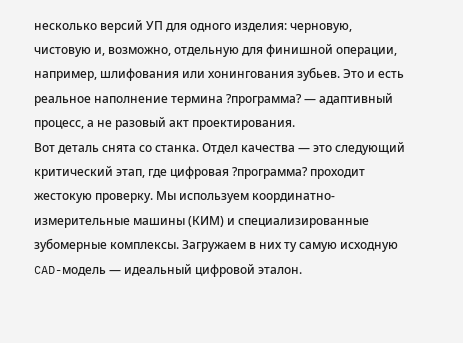несколько версий УП для одного изделия: черновую, чистовую и, возможно, отдельную для финишной операции, например, шлифования или хонингования зубьев. Это и есть реальное наполнение термина ?программа? — адаптивный процесс, а не разовый акт проектирования.
Вот деталь снята со станка. Отдел качества — это следующий критический этап, где цифровая ?программа? проходит жестокую проверку. Мы используем координатно-измерительные машины (КИМ) и специализированные зубомерные комплексы. Загружаем в них ту самую исходную CAD-модель — идеальный цифровой эталон.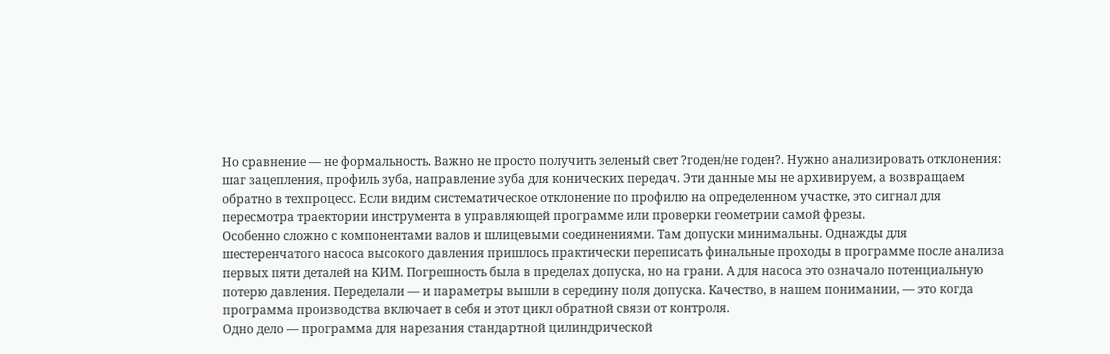Но сравнение — не формальность. Важно не просто получить зеленый свет ?годен/не годен?. Нужно анализировать отклонения: шаг зацепления, профиль зуба, направление зуба для конических передач. Эти данные мы не архивируем, а возвращаем обратно в техпроцесс. Если видим систематическое отклонение по профилю на определенном участке, это сигнал для пересмотра траектории инструмента в управляющей программе или проверки геометрии самой фрезы.
Особенно сложно с компонентами валов и шлицевыми соединениями. Там допуски минимальны. Однажды для шестеренчатого насоса высокого давления пришлось практически переписать финальные проходы в программе после анализа первых пяти деталей на КИМ. Погрешность была в пределах допуска, но на грани. А для насоса это означало потенциальную потерю давления. Переделали — и параметры вышли в середину поля допуска. Качество, в нашем понимании, — это когда программа производства включает в себя и этот цикл обратной связи от контроля.
Одно дело — программа для нарезания стандартной цилиндрической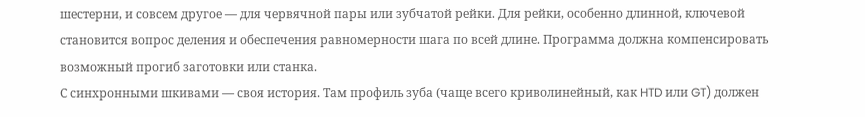шестерни, и совсем другое — для червячной пары или зубчатой рейки. Для рейки, особенно длинной, ключевой становится вопрос деления и обеспечения равномерности шага по всей длине. Программа должна компенсировать возможный прогиб заготовки или станка.
С синхронными шкивами — своя история. Там профиль зуба (чаще всего криволинейный, как HTD или GT) должен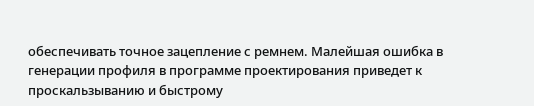обеспечивать точное зацепление с ремнем. Малейшая ошибка в генерации профиля в программе проектирования приведет к проскальзыванию и быстрому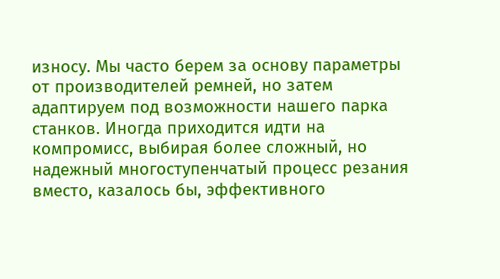износу. Мы часто берем за основу параметры от производителей ремней, но затем адаптируем под возможности нашего парка станков. Иногда приходится идти на компромисс, выбирая более сложный, но надежный многоступенчатый процесс резания вместо, казалось бы, эффективного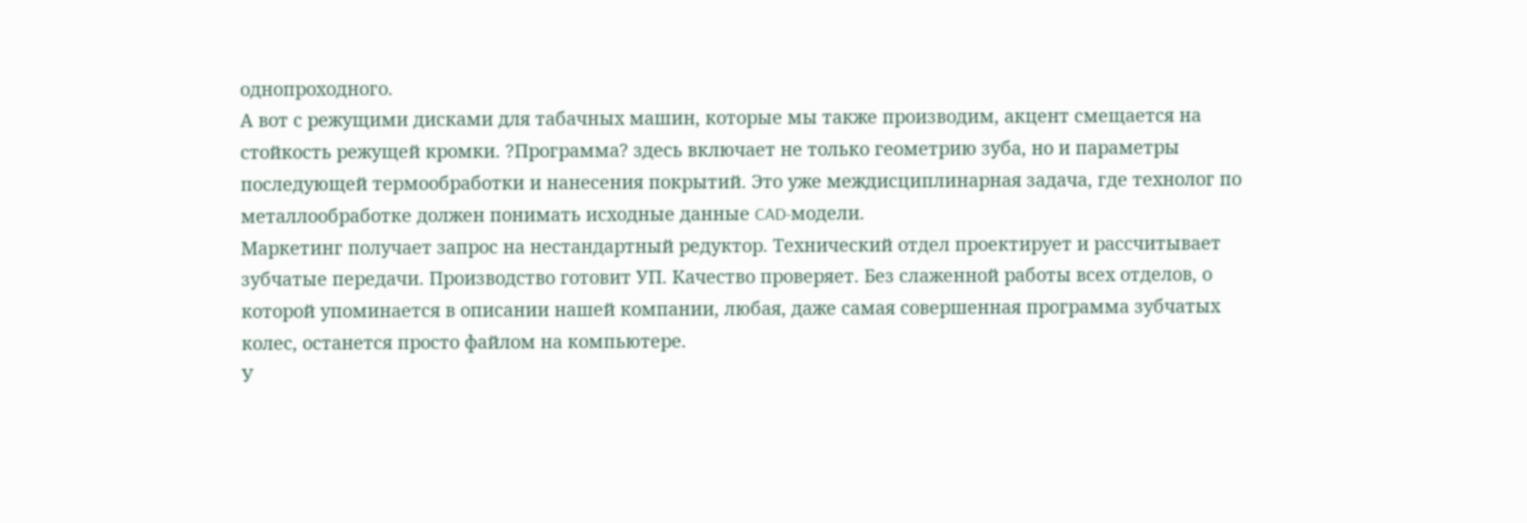однопроходного.
А вот с режущими дисками для табачных машин, которые мы также производим, акцент смещается на стойкость режущей кромки. ?Программа? здесь включает не только геометрию зуба, но и параметры последующей термообработки и нанесения покрытий. Это уже междисциплинарная задача, где технолог по металлообработке должен понимать исходные данные CAD-модели.
Маркетинг получает запрос на нестандартный редуктор. Технический отдел проектирует и рассчитывает зубчатые передачи. Производство готовит УП. Качество проверяет. Без слаженной работы всех отделов, о которой упоминается в описании нашей компании, любая, даже самая совершенная программа зубчатых колес, останется просто файлом на компьютере.
У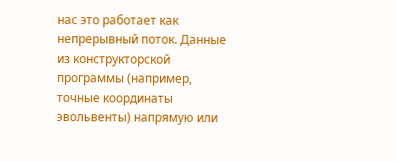нас это работает как непрерывный поток. Данные из конструкторской программы (например, точные координаты эвольвенты) напрямую или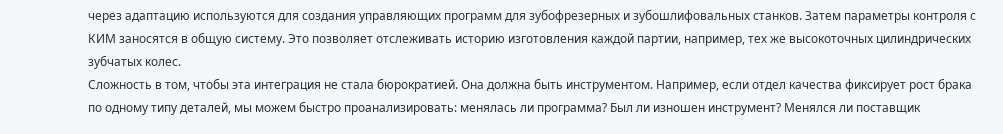через адаптацию используются для создания управляющих программ для зубофрезерных и зубошлифовальных станков. Затем параметры контроля с КИМ заносятся в общую систему. Это позволяет отслеживать историю изготовления каждой партии, например, тех же высокоточных цилиндрических зубчатых колес.
Сложность в том, чтобы эта интеграция не стала бюрократией. Она должна быть инструментом. Например, если отдел качества фиксирует рост брака по одному типу деталей, мы можем быстро проанализировать: менялась ли программа? Был ли изношен инструмент? Менялся ли поставщик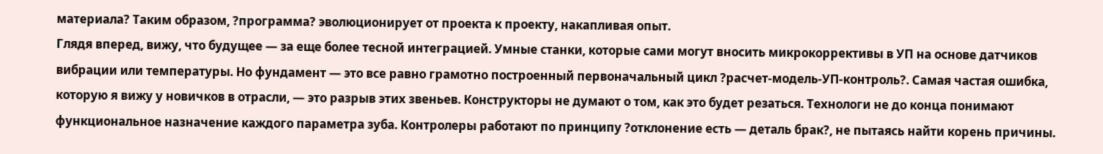материала? Таким образом, ?программа? эволюционирует от проекта к проекту, накапливая опыт.
Глядя вперед, вижу, что будущее — за еще более тесной интеграцией. Умные станки, которые сами могут вносить микрокоррективы в УП на основе датчиков вибрации или температуры. Но фундамент — это все равно грамотно построенный первоначальный цикл ?расчет-модель-УП-контроль?. Самая частая ошибка, которую я вижу у новичков в отрасли, — это разрыв этих звеньев. Конструкторы не думают о том, как это будет резаться. Технологи не до конца понимают функциональное назначение каждого параметра зуба. Контролеры работают по принципу ?отклонение есть — деталь брак?, не пытаясь найти корень причины.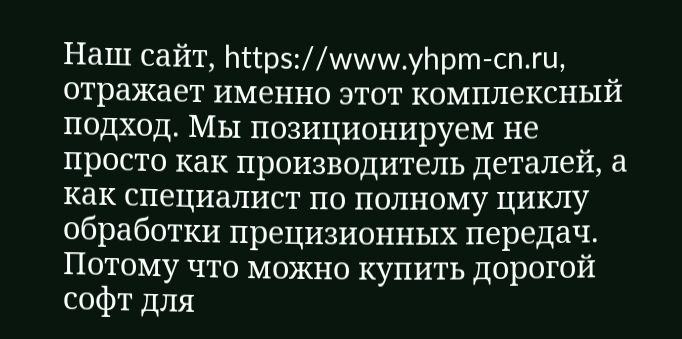Наш сайт, https://www.yhpm-cn.ru, отражает именно этот комплексный подход. Мы позиционируем не просто как производитель деталей, а как специалист по полному циклу обработки прецизионных передач. Потому что можно купить дорогой софт для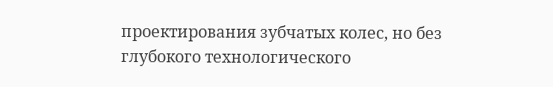проектирования зубчатых колес, но без глубокого технологического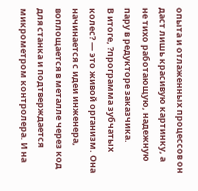опыта и отлаженных процессов он даст лишь красивую картинку, а не тихо работающую, надежную пару в редукторе заказчика.
В итоге, ?программа зубчатых колес? — это живой организм. Она начинается с идеи инженера, воплощается в металле через код для станка и подтверждается микрометром контролера. И на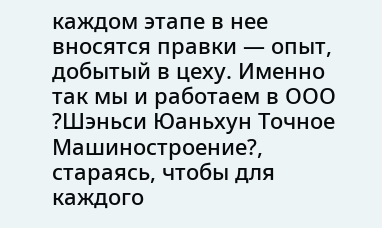каждом этапе в нее вносятся правки — опыт, добытый в цеху. Именно так мы и работаем в ООО ?Шэньси Юаньхун Точное Машиностроение?, стараясь, чтобы для каждого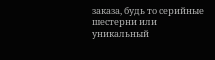заказа, будь то серийные шестерни или уникальный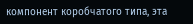компонент коробчатого типа, эта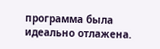программа была идеально отлажена.